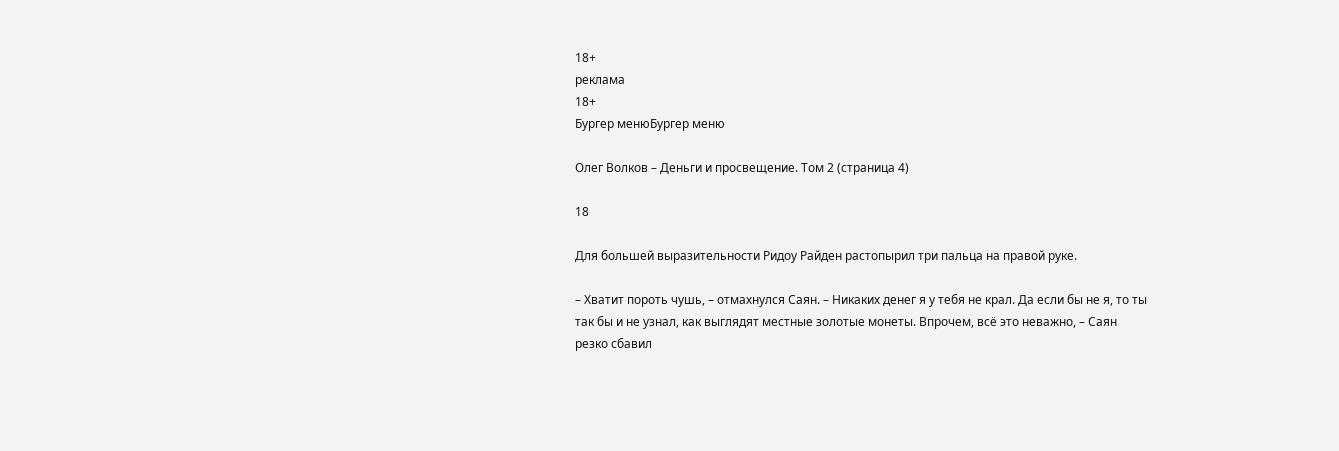18+
реклама
18+
Бургер менюБургер меню

Олег Волков – Деньги и просвещение. Том 2 (страница 4)

18

Для большей выразительности Ридоу Райден растопырил три пальца на правой руке.

– Хватит пороть чушь, – отмахнулся Саян. – Никаких денег я у тебя не крал. Да если бы не я, то ты так бы и не узнал, как выглядят местные золотые монеты. Впрочем, всё это неважно, – Саян резко сбавил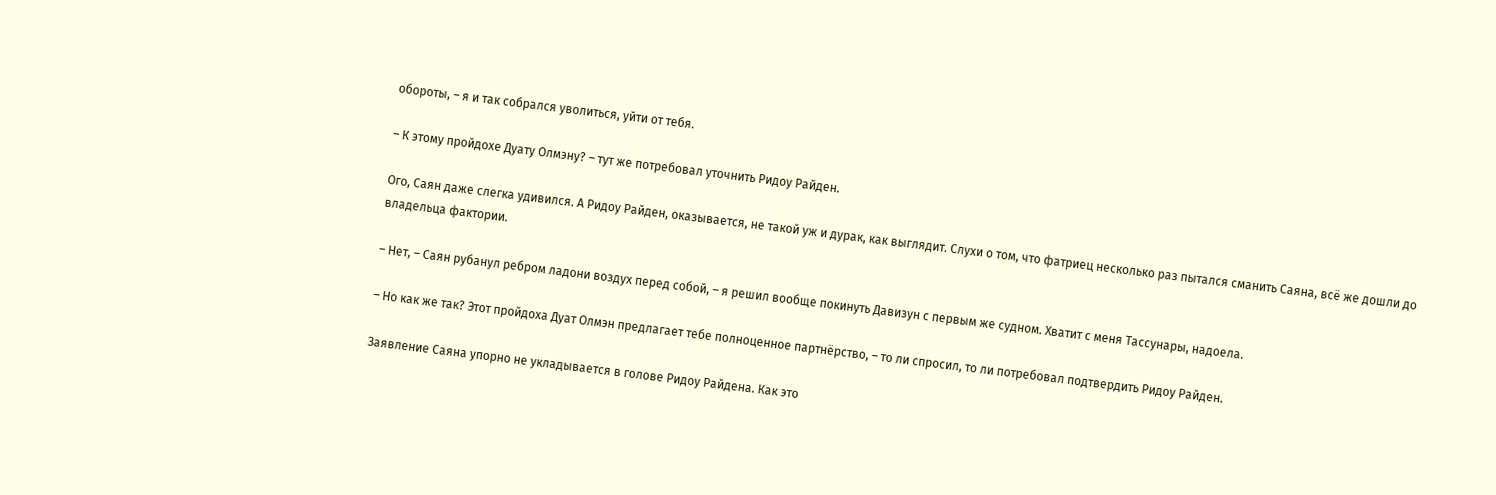обороты, – я и так собрался уволиться, уйти от тебя.

– К этому пройдохе Дуату Олмэну? – тут же потребовал уточнить Ридоу Райден.

Ого, Саян даже слегка удивился. А Ридоу Райден, оказывается, не такой уж и дурак, как выглядит. Слухи о том, что фатриец несколько раз пытался сманить Саяна, всё же дошли до владельца фактории.

– Нет, – Саян рубанул ребром ладони воздух перед собой, – я решил вообще покинуть Давизун с первым же судном. Хватит с меня Тассунары, надоела.

– Но как же так? Этот пройдоха Дуат Олмэн предлагает тебе полноценное партнёрство, – то ли спросил, то ли потребовал подтвердить Ридоу Райден.

Заявление Саяна упорно не укладывается в голове Ридоу Райдена. Как это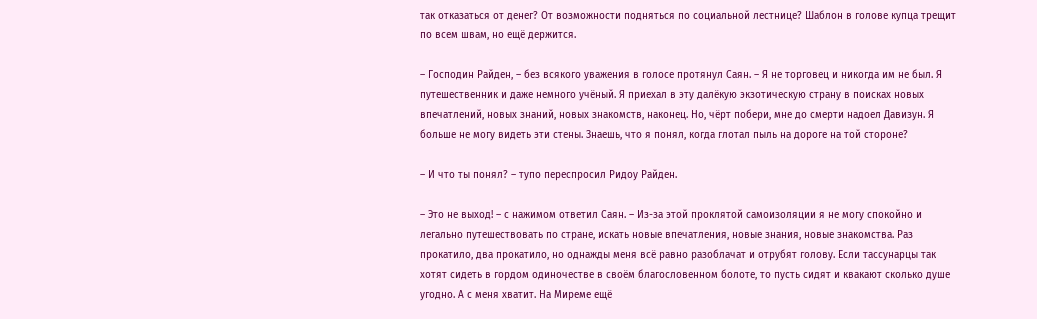так отказаться от денег? От возможности подняться по социальной лестнице? Шаблон в голове купца трещит по всем швам, но ещё держится.

– Господин Райден, – без всякого уважения в голосе протянул Саян. – Я не торговец и никогда им не был. Я путешественник и даже немного учёный. Я приехал в эту далёкую экзотическую страну в поисках новых впечатлений, новых знаний, новых знакомств, наконец. Но, чёрт побери, мне до смерти надоел Давизун. Я больше не могу видеть эти стены. Знаешь, что я понял, когда глотал пыль на дороге на той стороне?

– И что ты понял? – тупо переспросил Ридоу Райден.

– Это не выход! – с нажимом ответил Саян. – Из-за этой проклятой самоизоляции я не могу спокойно и легально путешествовать по стране, искать новые впечатления, новые знания, новые знакомства. Раз прокатило, два прокатило, но однажды меня всё равно разоблачат и отрубят голову. Если тассунарцы так хотят сидеть в гордом одиночестве в своём благословенном болоте, то пусть сидят и квакают сколько душе угодно. А с меня хватит. На Миреме ещё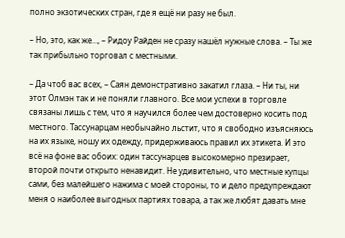полно экзотических стран, где я ещё ни разу не был.

– Но, это, как же…, – Ридоу Райден не сразу нашёл нужные слова. – Ты же так прибыльно торговал с местными.

– Да чтоб вас всех, – Саян демонстративно закатил глаза. – Ни ты, ни этот Олмэн так и не поняли главного. Все мои успехи в торговле связаны лишь с тем, что я научился более чем достоверно косить под местного. Тассунарцам необычайно льстит, что я свободно изъясняюсь на их языке, ношу их одежду, придерживаюсь правил их этикета. И это всё на фоне вас обоих: один тассунарцев высокомерно презирает, второй почти открыто ненавидит. Не удивительно, что местные купцы сами, без малейшего нажима с моей стороны, то и дело предупреждают меня о наиболее выгодных партиях товара, а так же любят давать мне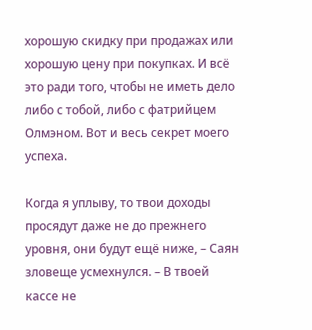хорошую скидку при продажах или хорошую цену при покупках. И всё это ради того, чтобы не иметь дело либо с тобой, либо с фатрийцем Олмэном. Вот и весь секрет моего успеха.

Когда я уплыву, то твои доходы просядут даже не до прежнего уровня, они будут ещё ниже, – Саян зловеще усмехнулся. – В твоей кассе не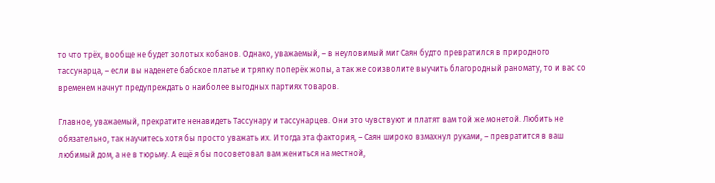то что трёх, вообще не будет золотых кобанов. Однако, уважаемый, – в неуловимый миг Саян будто превратился в природного тассунарца, – если вы наденете бабское платье и тряпку поперёк жопы, а так же соизволите выучить благородный раномату, то и вас со временем начнут предупреждать о наиболее выгодных партиях товаров.

Главное, уважаемый, прекратите ненавидеть Тассунару и тассунарцев. Они это чувствуют и платят вам той же монетой. Любить не обязательно, так научитесь хотя бы просто уважать их. И тогда эта фактория, – Саян широко взмахнул руками, – превратится в ваш любимый дом, а не в тюрьму. А ещё я бы посоветовал вам жениться на местной,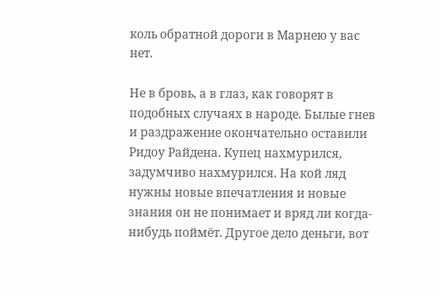коль обратной дороги в Марнею у вас нет.

Не в бровь, а в глаз, как говорят в подобных случаях в народе. Былые гнев и раздражение окончательно оставили Ридоу Райдена. Купец нахмурился, задумчиво нахмурился. На кой ляд нужны новые впечатления и новые знания он не понимает и вряд ли когда-нибудь поймёт. Другое дело деньги, вот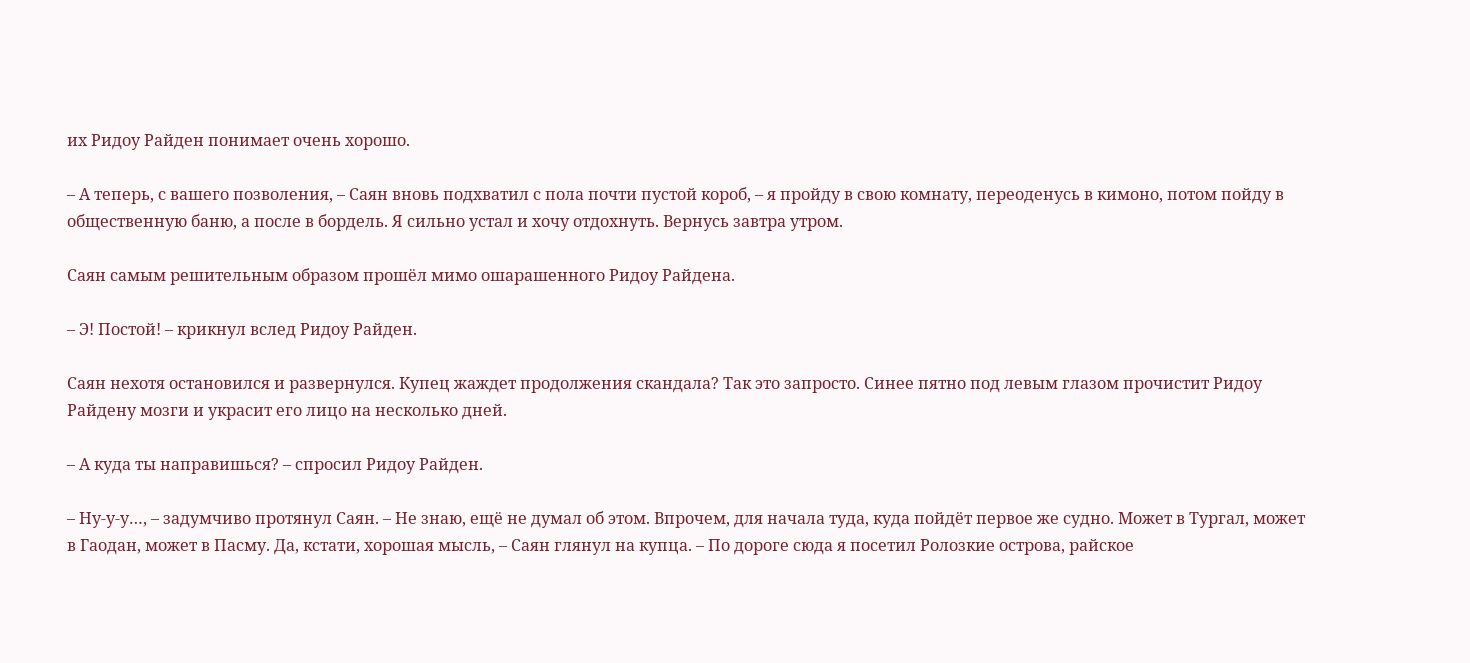их Ридоу Райден понимает очень хорошо.

– А теперь, с вашего позволения, – Саян вновь подхватил с пола почти пустой короб, – я пройду в свою комнату, переоденусь в кимоно, потом пойду в общественную баню, а после в бордель. Я сильно устал и хочу отдохнуть. Вернусь завтра утром.

Саян самым решительным образом прошёл мимо ошарашенного Ридоу Райдена.

– Э! Постой! – крикнул вслед Ридоу Райден.

Саян нехотя остановился и развернулся. Купец жаждет продолжения скандала? Так это запросто. Синее пятно под левым глазом прочистит Ридоу Райдену мозги и украсит его лицо на несколько дней.

– А куда ты направишься? – спросил Ридоу Райден.

– Ну-у-у…, – задумчиво протянул Саян. – Не знаю, ещё не думал об этом. Впрочем, для начала туда, куда пойдёт первое же судно. Может в Тургал, может в Гаодан, может в Пасму. Да, кстати, хорошая мысль, – Саян глянул на купца. – По дороге сюда я посетил Ролозкие острова, райское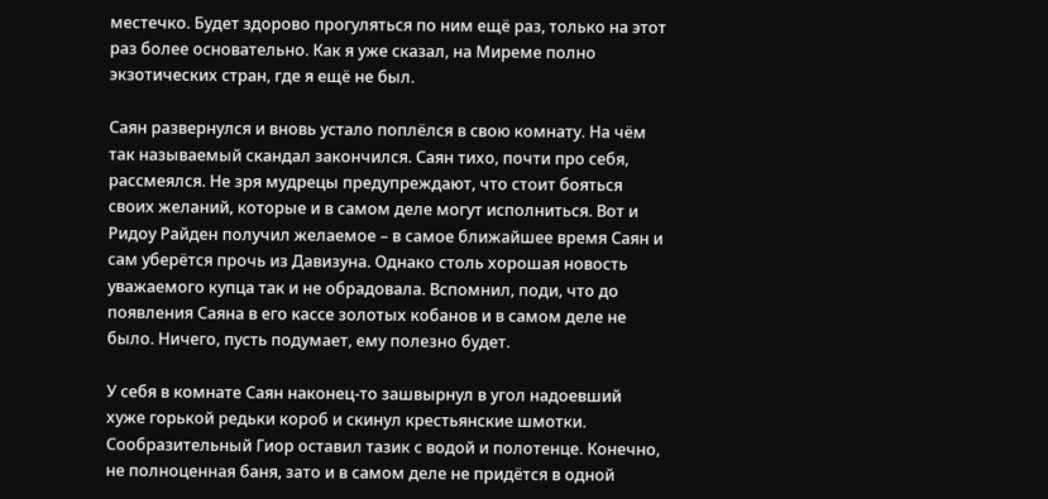местечко. Будет здорово прогуляться по ним ещё раз, только на этот раз более основательно. Как я уже сказал, на Миреме полно экзотических стран, где я ещё не был.

Саян развернулся и вновь устало поплёлся в свою комнату. На чём так называемый скандал закончился. Саян тихо, почти про себя, рассмеялся. Не зря мудрецы предупреждают, что стоит бояться своих желаний, которые и в самом деле могут исполниться. Вот и Ридоу Райден получил желаемое – в самое ближайшее время Саян и сам уберётся прочь из Давизуна. Однако столь хорошая новость уважаемого купца так и не обрадовала. Вспомнил, поди, что до появления Саяна в его кассе золотых кобанов и в самом деле не было. Ничего, пусть подумает, ему полезно будет.

У себя в комнате Саян наконец-то зашвырнул в угол надоевший хуже горькой редьки короб и скинул крестьянские шмотки. Сообразительный Гиор оставил тазик с водой и полотенце. Конечно, не полноценная баня, зато и в самом деле не придётся в одной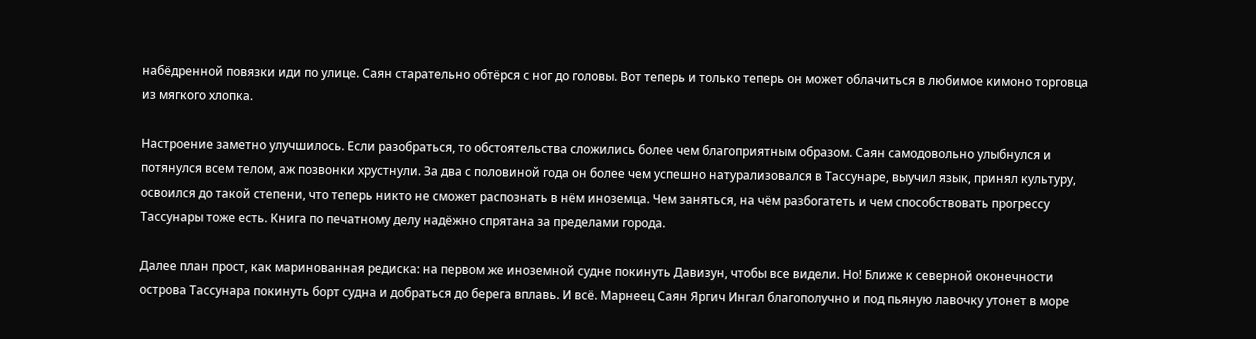набёдренной повязки иди по улице. Саян старательно обтёрся с ног до головы. Вот теперь и только теперь он может облачиться в любимое кимоно торговца из мягкого хлопка.

Настроение заметно улучшилось. Если разобраться, то обстоятельства сложились более чем благоприятным образом. Саян самодовольно улыбнулся и потянулся всем телом, аж позвонки хрустнули. За два с половиной года он более чем успешно натурализовался в Тассунаре, выучил язык, принял культуру, освоился до такой степени, что теперь никто не сможет распознать в нём иноземца. Чем заняться, на чём разбогатеть и чем способствовать прогрессу Тассунары тоже есть. Книга по печатному делу надёжно спрятана за пределами города.

Далее план прост, как маринованная редиска: на первом же иноземной судне покинуть Давизун, чтобы все видели. Но! Ближе к северной оконечности острова Тассунара покинуть борт судна и добраться до берега вплавь. И всё. Марнеец Саян Яргич Ингал благополучно и под пьяную лавочку утонет в море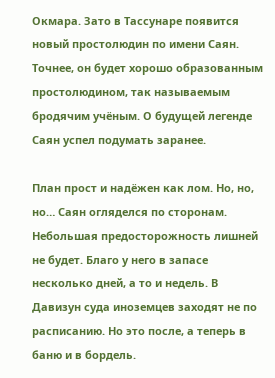Окмара. Зато в Тассунаре появится новый простолюдин по имени Саян. Точнее, он будет хорошо образованным простолюдином, так называемым бродячим учёным. О будущей легенде Саян успел подумать заранее.

План прост и надёжен как лом. Но, но, но… Саян огляделся по сторонам. Небольшая предосторожность лишней не будет. Благо у него в запасе несколько дней, а то и недель. В Давизун суда иноземцев заходят не по расписанию. Но это после, а теперь в баню и в бордель.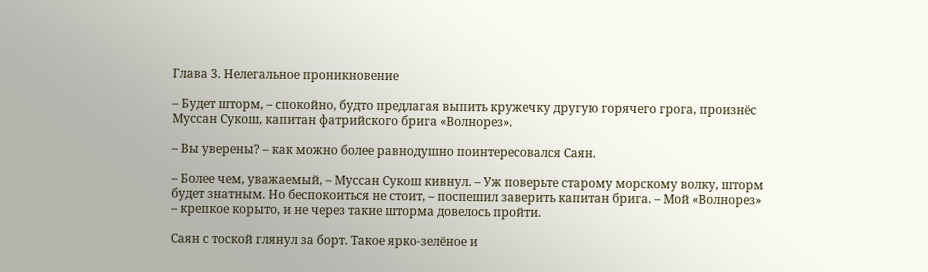Глава 3. Нелегальное проникновение

– Будет шторм, – спокойно, будто предлагая выпить кружечку другую горячего грога, произнёс Муссан Сукош, капитан фатрийского брига «Волнорез».

– Вы уверены? – как можно более равнодушно поинтересовался Саян.

– Более чем, уважаемый, – Муссан Сукош кивнул. – Уж поверьте старому морскому волку, шторм будет знатным. Но беспокоиться не стоит, – поспешил заверить капитан брига. – Мой «Волнорез» – крепкое корыто, и не через такие шторма довелось пройти.

Саян с тоской глянул за борт. Такое ярко-зелёное и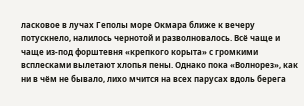ласковое в лучах Геполы море Окмара ближе к вечеру потускнело, налилось чернотой и разволновалось. Всё чаще и чаще из-под форштевня «крепкого корыта» с громкими всплесками вылетают хлопья пены. Однако пока «Волнорез», как ни в чём не бывало, лихо мчится на всех парусах вдоль берега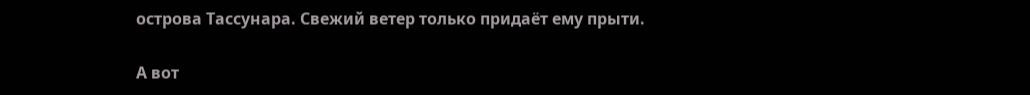острова Тассунара. Свежий ветер только придаёт ему прыти.

А вот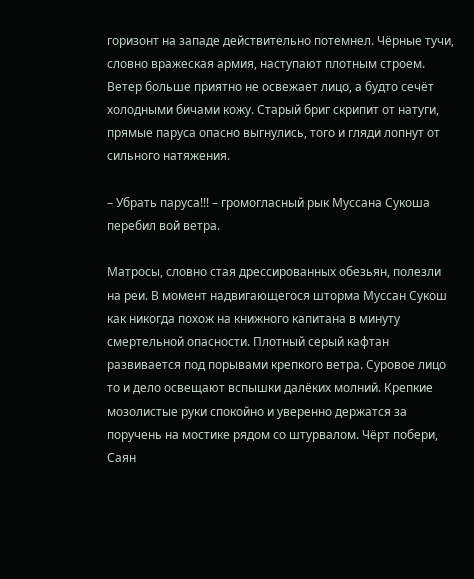горизонт на западе действительно потемнел. Чёрные тучи, словно вражеская армия, наступают плотным строем. Ветер больше приятно не освежает лицо, а будто сечёт холодными бичами кожу. Старый бриг скрипит от натуги, прямые паруса опасно выгнулись, того и гляди лопнут от сильного натяжения.

– Убрать паруса!!! – громогласный рык Муссана Сукоша перебил вой ветра.

Матросы, словно стая дрессированных обезьян, полезли на реи. В момент надвигающегося шторма Муссан Сукош как никогда похож на книжного капитана в минуту смертельной опасности. Плотный серый кафтан развивается под порывами крепкого ветра. Суровое лицо то и дело освещают вспышки далёких молний. Крепкие мозолистые руки спокойно и уверенно держатся за поручень на мостике рядом со штурвалом. Чёрт побери, Саян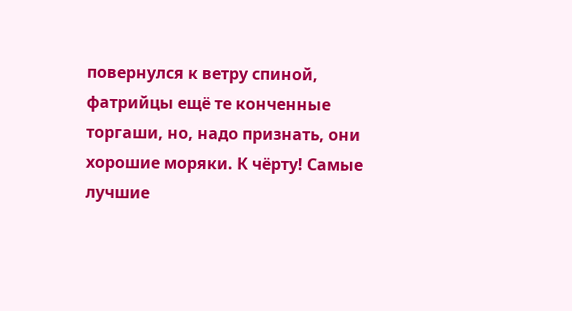повернулся к ветру спиной, фатрийцы ещё те конченные торгаши, но, надо признать, они хорошие моряки. К чёрту! Самые лучшие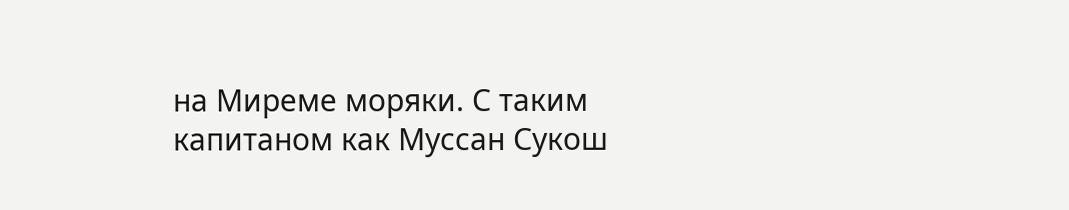на Миреме моряки. С таким капитаном как Муссан Сукош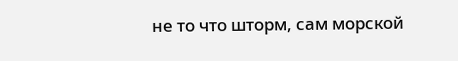не то что шторм, сам морской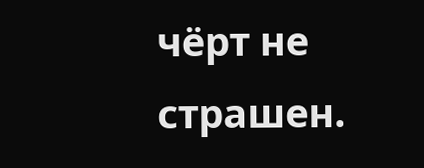чёрт не страшен.